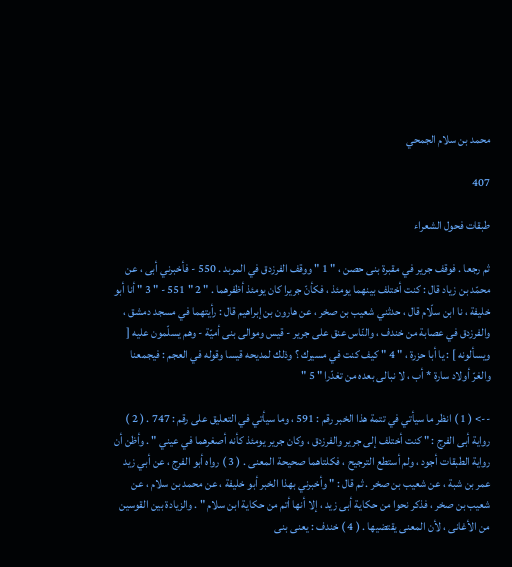محمد بن سلام الجمحي

407

طبقات فحول الشعراء

ثم رجعا . فوقف جرير في مقبرة بنى حصن ، " 1 " ووقف الفرزدق في المربد . 550 - فأخبرني أبى ، عن محمّد بن زياد قال : كنت أختلف بينهما يومئذ ، فكأنّ جريرا كان يومئذ أظفرهما . " 2 " 551 - " 3 " أنا أبو خليفة ، نا ابن سلّام قال ، حدثني شعيب بن صخر ، عن هارون بن إبراهيم قال : رأيتهما في مسجد دمشق ، والفرزدق في عصابة من خندف ، والنّاس عنق على جرير - قيس وموالى بنى أميّة - وهم يسلّمون عليه [ ويسألونه ] : يا أبا حزرة ، " 4 " كيف كنت في مسيرك ؟ وذلك لمديحه قيسا وقوله في العجم : فيجمعنا والغرّ أولاد سارة * أب ، لا نبالى بعده من تغدّرا " 5 "

--> ( 1 ) انظر ما سيأتي في تتمة هذا الخبر رقم : 591 ، وما سيأتي في التعليق على رقم : 747 . ( 2 ) رواية أبى الفرج : " كنت أختلف إلى جرير والفرزدق ، وكان جرير يومئذ كأنه أصغرهما في عيني " . وأظن أن رواية الطبقات أجود ، ولم أستطع الترجيح ، فكلتاهما صحيحة المعنى . ( 3 ) رواه أبو الفرج ، عن أبي زيد عمر بن شبة ، عن شعيب بن صخر . ثم قال : " وأخبرني بهذا الخبر أبو خليفة ، عن محمد بن سلام ، عن شعيب بن صخر ، فذكر نحوا من حكاية أبى زيد ، إلا أنها أتم من حكاية ابن سلام " . والزيادة بين القوسين من الأغانى ، لأن المعنى يقتضيها . ( 4 ) خندف : يعنى بنى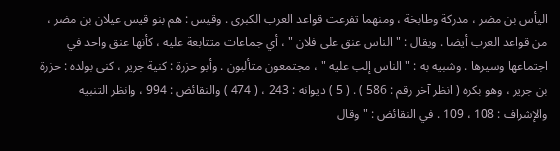اليأس بن مضر ، مدركة وطابخة ، ومنهما تفرعت قواعد العرب الكبرى . وقيس : هم بنو قيس عيلان بن مضر ، من قواعد العرب أيضا . ويقال : " الناس عنق على فلان " ، أي جماعات متتابعة عليه ، كأنها عنق واحد في اجتماعها وسيرها . وشبيه به : " الناس إلب عليه " ، مجتمعون متألبون . وأبو حزرة : كنية جرير ، كنى بولده : حزرة بن جرير ، وهو بكره ( انظر آخر رقم : 586 ) . ( 5 ) ديوانه : 243 ، ( 474 ) والنقائض : 994 ، وانظر التنبيه والإشراف : 108 ، 109 . في النقائض : " وقال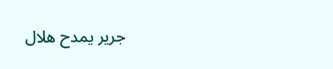جرير يمدح هلال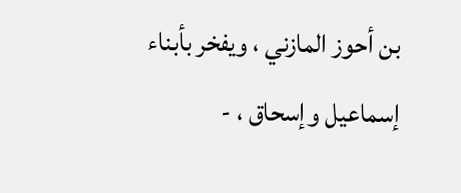بن أحوز المازني ، ويفخر بأبناء إسماعيل وإسحاق ، -